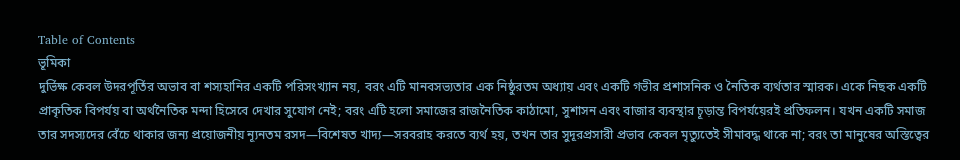Table of Contents
ভূমিকা
দুর্ভিক্ষ কেবল উদরপূর্তির অভাব বা শস্যহানির একটি পরিসংখ্যান নয়, বরং এটি মানবসভ্যতার এক নিষ্ঠুরতম অধ্যায় এবং একটি গভীর প্রশাসনিক ও নৈতিক ব্যর্থতার স্মারক। একে নিছক একটি প্রাকৃতিক বিপর্যয় বা অর্থনৈতিক মন্দা হিসেবে দেখার সুযোগ নেই; বরং এটি হলো সমাজের রাজনৈতিক কাঠামো, সুশাসন এবং বাজার ব্যবস্থার চূড়ান্ত বিপর্যয়েরই প্রতিফলন। যখন একটি সমাজ তার সদস্যদের বেঁচে থাকার জন্য প্রয়োজনীয় ন্যূনতম রসদ—বিশেষত খাদ্য—সরবরাহ করতে ব্যর্থ হয়, তখন তার সুদূরপ্রসারী প্রভাব কেবল মৃত্যুতেই সীমাবদ্ধ থাকে না; বরং তা মানুষের অস্তিত্বের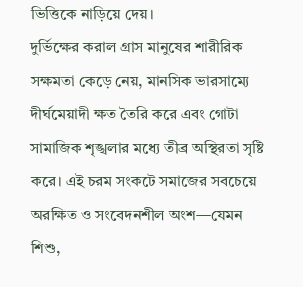ভিত্তিকে নাড়িয়ে দেয়।
দুর্ভিক্ষের করাল গ্রাস মানুষের শারীরিক সক্ষমতা কেড়ে নেয়, মানসিক ভারসাম্যে দীর্ঘমেয়াদী ক্ষত তৈরি করে এবং গোটা সামাজিক শৃঙ্খলার মধ্যে তীব্র অস্থিরতা সৃষ্টি করে। এই চরম সংকটে সমাজের সবচেয়ে অরক্ষিত ও সংবেদনশীল অংশ—যেমন শিশু,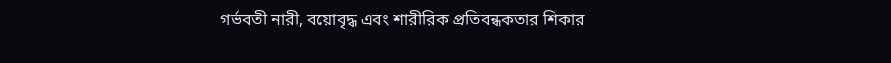গর্ভবতী নারী, বয়োবৃদ্ধ এবং শারীরিক প্রতিবন্ধকতার শিকার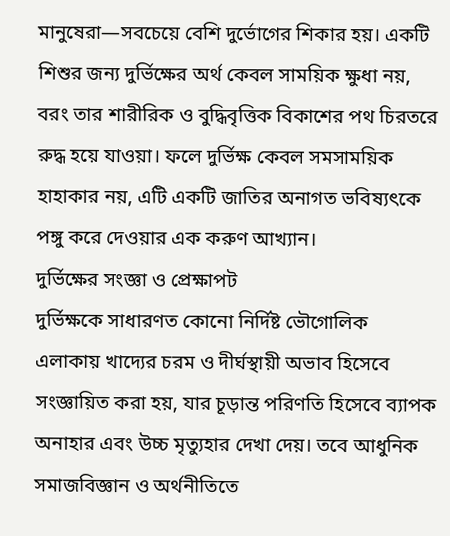মানুষেরা—সবচেয়ে বেশি দুর্ভোগের শিকার হয়। একটি শিশুর জন্য দুর্ভিক্ষের অর্থ কেবল সাময়িক ক্ষুধা নয়, বরং তার শারীরিক ও বুদ্ধিবৃত্তিক বিকাশের পথ চিরতরে রুদ্ধ হয়ে যাওয়া। ফলে দুর্ভিক্ষ কেবল সমসাময়িক হাহাকার নয়, এটি একটি জাতির অনাগত ভবিষ্যৎকে পঙ্গু করে দেওয়ার এক করুণ আখ্যান।
দুর্ভিক্ষের সংজ্ঞা ও প্রেক্ষাপট
দুর্ভিক্ষকে সাধারণত কোনো নির্দিষ্ট ভৌগোলিক এলাকায় খাদ্যের চরম ও দীর্ঘস্থায়ী অভাব হিসেবে সংজ্ঞায়িত করা হয়, যার চূড়ান্ত পরিণতি হিসেবে ব্যাপক অনাহার এবং উচ্চ মৃত্যুহার দেখা দেয়। তবে আধুনিক সমাজবিজ্ঞান ও অর্থনীতিতে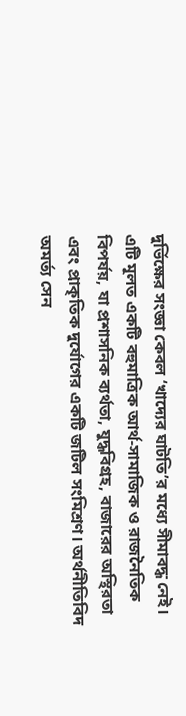দুর্ভিক্ষের সংজ্ঞা কেবল ‘খাদ্যের ঘাটতি’র মধ্যে সীমাবদ্ধ নেই। এটি মূলত একটি বহুমাত্রিক আর্থ-সামাজিক ও রাজনৈতিক বিপর্যয়, যা প্রশাসনিক ব্যর্থতা, যুদ্ধবিগ্রহ, বাজারের অস্থিরতা এবং প্রাকৃতিক দুর্যোগের একটি জটিল সংমিশ্রণ। অর্থনীতিবিদ অমর্ত্য সেন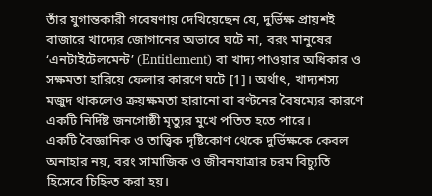তাঁর যুগান্তকারী গবেষণায় দেখিয়েছেন যে, দুর্ভিক্ষ প্রায়শই বাজারে খাদ্যের জোগানের অভাবে ঘটে না, বরং মানুষের ‘এনটাইটেলমেন্ট’ (Entitlement) বা খাদ্য পাওয়ার অধিকার ও সক্ষমতা হারিয়ে ফেলার কারণে ঘটে [1]। অর্থাৎ, খাদ্যশস্য মজুদ থাকলেও ক্রয়ক্ষমতা হারানো বা বণ্টনের বৈষম্যের কারণে একটি নির্দিষ্ট জনগোষ্ঠী মৃত্যুর মুখে পতিত হতে পারে।
একটি বৈজ্ঞানিক ও তাত্ত্বিক দৃষ্টিকোণ থেকে দুর্ভিক্ষকে কেবল অনাহার নয়, বরং সামাজিক ও জীবনযাত্রার চরম বিচ্যুতি হিসেবে চিহ্নিত করা হয়।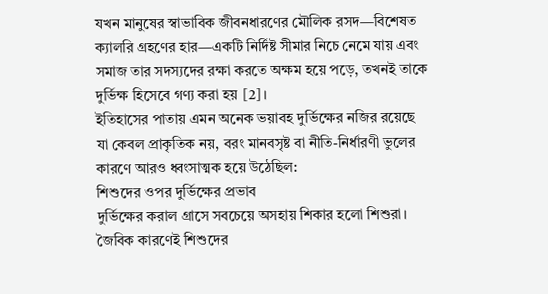যখন মানুষের স্বাভাবিক জীবনধারণের মৌলিক রসদ—বিশেষত ক্যালরি গ্রহণের হার—একটি নির্দিষ্ট সীমার নিচে নেমে যায় এবং সমাজ তার সদস্যদের রক্ষা করতে অক্ষম হয়ে পড়ে, তখনই তাকে দুর্ভিক্ষ হিসেবে গণ্য করা হয় [2]।
ইতিহাসের পাতায় এমন অনেক ভয়াবহ দুর্ভিক্ষের নজির রয়েছে যা কেবল প্রাকৃতিক নয়, বরং মানবসৃষ্ট বা নীতি-নির্ধারণী ভুলের কারণে আরও ধ্বংসাত্মক হয়ে উঠেছিল:
শিশুদের ওপর দুর্ভিক্ষের প্রভাব
দুর্ভিক্ষের করাল গ্রাসে সবচেয়ে অসহায় শিকার হলো শিশুরা। জৈবিক কারণেই শিশুদের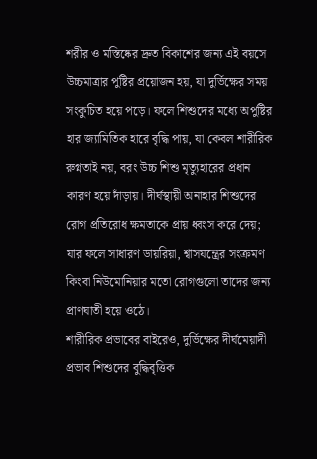শরীর ও মস্তিষ্কের দ্রুত বিকাশের জন্য এই বয়সে উচ্চমাত্রার পুষ্টির প্রয়োজন হয়, যা দুর্ভিক্ষের সময় সংকুচিত হয়ে পড়ে। ফলে শিশুদের মধ্যে অপুষ্টির হার জ্যামিতিক হারে বৃদ্ধি পায়, যা কেবল শারীরিক রুগ্নতাই নয়, বরং উচ্চ শিশু মৃত্যুহারের প্রধান কারণ হয়ে দাঁড়ায়। দীর্ঘস্থায়ী অনাহার শিশুদের রোগ প্রতিরোধ ক্ষমতাকে প্রায় ধ্বংস করে দেয়; যার ফলে সাধারণ ডায়রিয়া, শ্বাসযন্ত্রের সংক্রমণ কিংবা নিউমোনিয়ার মতো রোগগুলো তাদের জন্য প্রাণঘাতী হয়ে ওঠে।
শারীরিক প্রভাবের বাইরেও, দুর্ভিক্ষের দীর্ঘমেয়াদী প্রভাব শিশুদের বুদ্ধিবৃত্তিক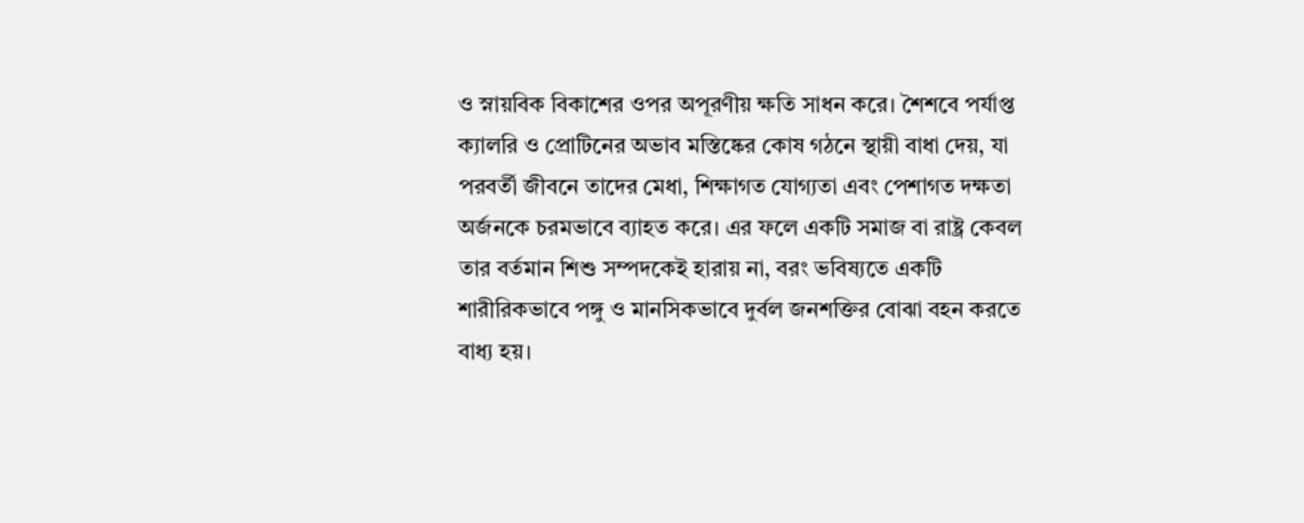ও স্নায়বিক বিকাশের ওপর অপূরণীয় ক্ষতি সাধন করে। শৈশবে পর্যাপ্ত ক্যালরি ও প্রোটিনের অভাব মস্তিষ্কের কোষ গঠনে স্থায়ী বাধা দেয়, যা পরবর্তী জীবনে তাদের মেধা, শিক্ষাগত যোগ্যতা এবং পেশাগত দক্ষতা অর্জনকে চরমভাবে ব্যাহত করে। এর ফলে একটি সমাজ বা রাষ্ট্র কেবল তার বর্তমান শিশু সম্পদকেই হারায় না, বরং ভবিষ্যতে একটি শারীরিকভাবে পঙ্গু ও মানসিকভাবে দুর্বল জনশক্তির বোঝা বহন করতে বাধ্য হয়।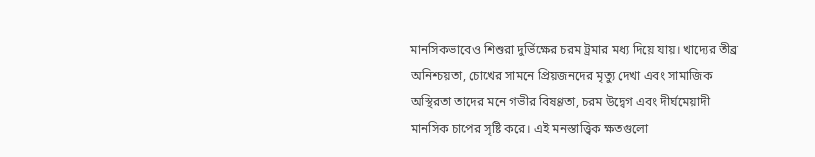মানসিকভাবেও শিশুরা দুর্ভিক্ষের চরম ট্রমার মধ্য দিয়ে যায়। খাদ্যের তীব্র অনিশ্চয়তা, চোখের সামনে প্রিয়জনদের মৃত্যু দেখা এবং সামাজিক অস্থিরতা তাদের মনে গভীর বিষণ্ণতা, চরম উদ্বেগ এবং দীর্ঘমেয়াদী মানসিক চাপের সৃষ্টি করে। এই মনস্তাত্ত্বিক ক্ষতগুলো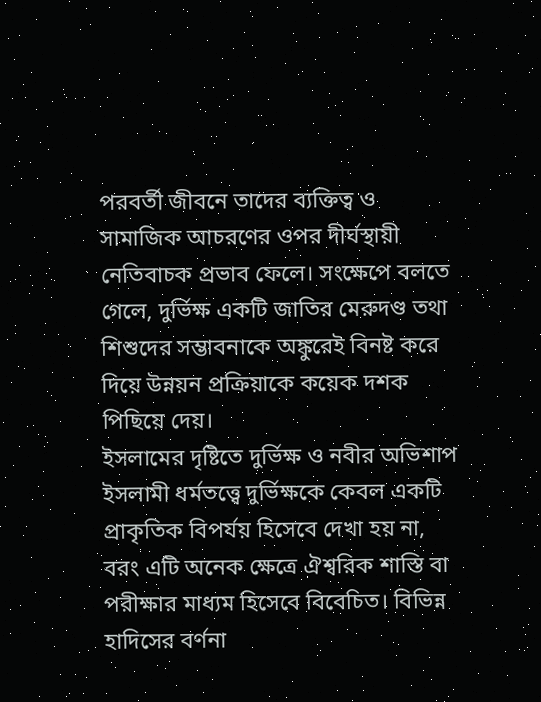পরবর্তী জীবনে তাদের ব্যক্তিত্ব ও সামাজিক আচরণের ওপর দীর্ঘস্থায়ী নেতিবাচক প্রভাব ফেলে। সংক্ষেপে বলতে গেলে, দুর্ভিক্ষ একটি জাতির মেরুদণ্ড তথা শিশুদের সম্ভাবনাকে অঙ্কুরেই বিনষ্ট করে দিয়ে উন্নয়ন প্রক্রিয়াকে কয়েক দশক পিছিয়ে দেয়।
ইসলামের দৃষ্টিতে দুর্ভিক্ষ ও নবীর অভিশাপ
ইসলামী ধর্মতত্ত্বে দুর্ভিক্ষকে কেবল একটি প্রাকৃতিক বিপর্যয় হিসেবে দেখা হয় না, বরং এটি অনেক ক্ষেত্রে ঐশ্বরিক শাস্তি বা পরীক্ষার মাধ্যম হিসেবে বিবেচিত। বিভিন্ন হাদিসের বর্ণনা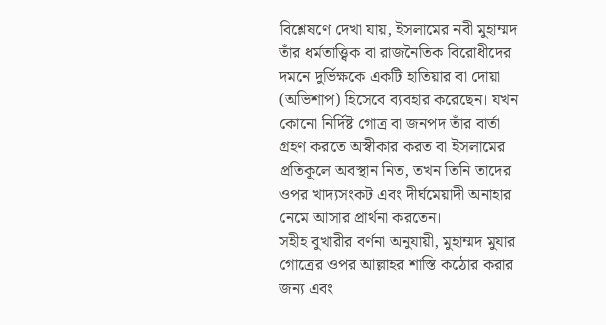বিশ্লেষণে দেখা যায়, ইসলামের নবী মুহাম্মদ তাঁর ধর্মতাত্ত্বিক বা রাজনৈতিক বিরোধীদের দমনে দুর্ভিক্ষকে একটি হাতিয়ার বা দোয়া (অভিশাপ) হিসেবে ব্যবহার করেছেন। যখন কোনো নির্দিষ্ট গোত্র বা জনপদ তাঁর বার্তা গ্রহণ করতে অস্বীকার করত বা ইসলামের প্রতিকূলে অবস্থান নিত, তখন তিনি তাদের ওপর খাদ্যসংকট এবং দীর্ঘমেয়াদী অনাহার নেমে আসার প্রার্থনা করতেন।
সহীহ বুখারীর বর্ণনা অনুযায়ী, মুহাম্মদ মুযার গোত্রের ওপর আল্লাহর শাস্তি কঠোর করার জন্য এবং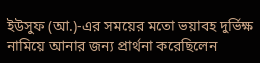ইউসুফ (আ.)-এর সময়ের মতো ভয়াবহ দুর্ভিক্ষ নামিয়ে আনার জন্য প্রার্থনা করেছিলেন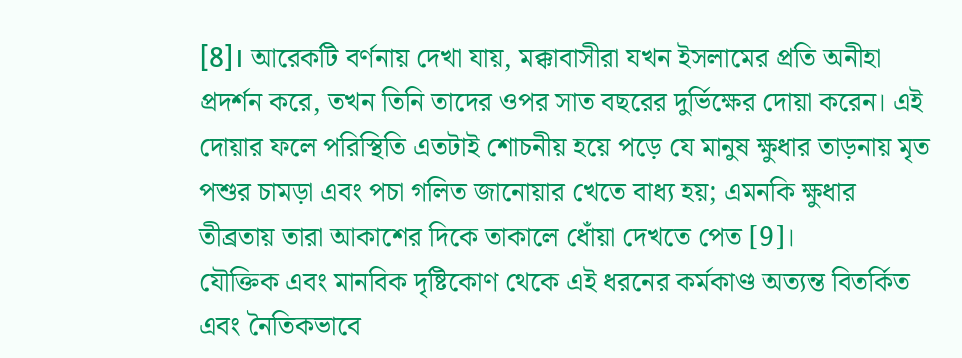[8]। আরেকটি বর্ণনায় দেখা যায়, মক্কাবাসীরা যখন ইসলামের প্রতি অনীহা প্রদর্শন করে, তখন তিনি তাদের ওপর সাত বছরের দুর্ভিক্ষের দোয়া করেন। এই দোয়ার ফলে পরিস্থিতি এতটাই শোচনীয় হয়ে পড়ে যে মানুষ ক্ষুধার তাড়নায় মৃত পশুর চামড়া এবং পচা গলিত জানোয়ার খেতে বাধ্য হয়; এমনকি ক্ষুধার তীব্রতায় তারা আকাশের দিকে তাকালে ধোঁয়া দেখতে পেত [9]।
যৌক্তিক এবং মানবিক দৃষ্টিকোণ থেকে এই ধরনের কর্মকাণ্ড অত্যন্ত বিতর্কিত এবং নৈতিকভাবে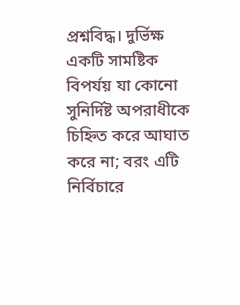প্রশ্নবিদ্ধ। দুর্ভিক্ষ একটি সামষ্টিক বিপর্যয় যা কোনো সুনির্দিষ্ট অপরাধীকে চিহ্নিত করে আঘাত করে না; বরং এটি নির্বিচারে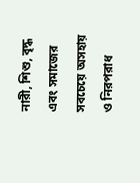নারী, শিশু, বৃদ্ধ এবং সমাজের সবচেয়ে অসহায় ও নিরপরাধ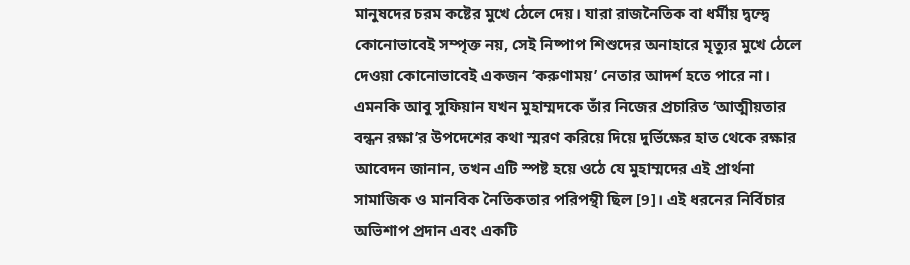মানুষদের চরম কষ্টের মুখে ঠেলে দেয়। যারা রাজনৈতিক বা ধর্মীয় দ্বন্দ্বে কোনোভাবেই সম্পৃক্ত নয়, সেই নিষ্পাপ শিশুদের অনাহারে মৃত্যুর মুখে ঠেলে দেওয়া কোনোভাবেই একজন ‘করুণাময়’ নেতার আদর্শ হতে পারে না। এমনকি আবু সুফিয়ান যখন মুহাম্মদকে তাঁর নিজের প্রচারিত ‘আত্মীয়তার বন্ধন রক্ষা’র উপদেশের কথা স্মরণ করিয়ে দিয়ে দুর্ভিক্ষের হাত থেকে রক্ষার আবেদন জানান, তখন এটি স্পষ্ট হয়ে ওঠে যে মুহাম্মদের এই প্রার্থনা সামাজিক ও মানবিক নৈতিকতার পরিপন্থী ছিল [9]। এই ধরনের নির্বিচার অভিশাপ প্রদান এবং একটি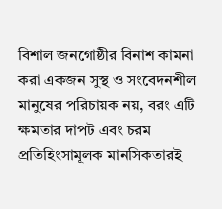বিশাল জনগোষ্ঠীর বিনাশ কামনা করা একজন সুস্থ ও সংবেদনশীল মানুষের পরিচায়ক নয়, বরং এটি ক্ষমতার দাপট এবং চরম প্রতিহিংসামূলক মানসিকতারই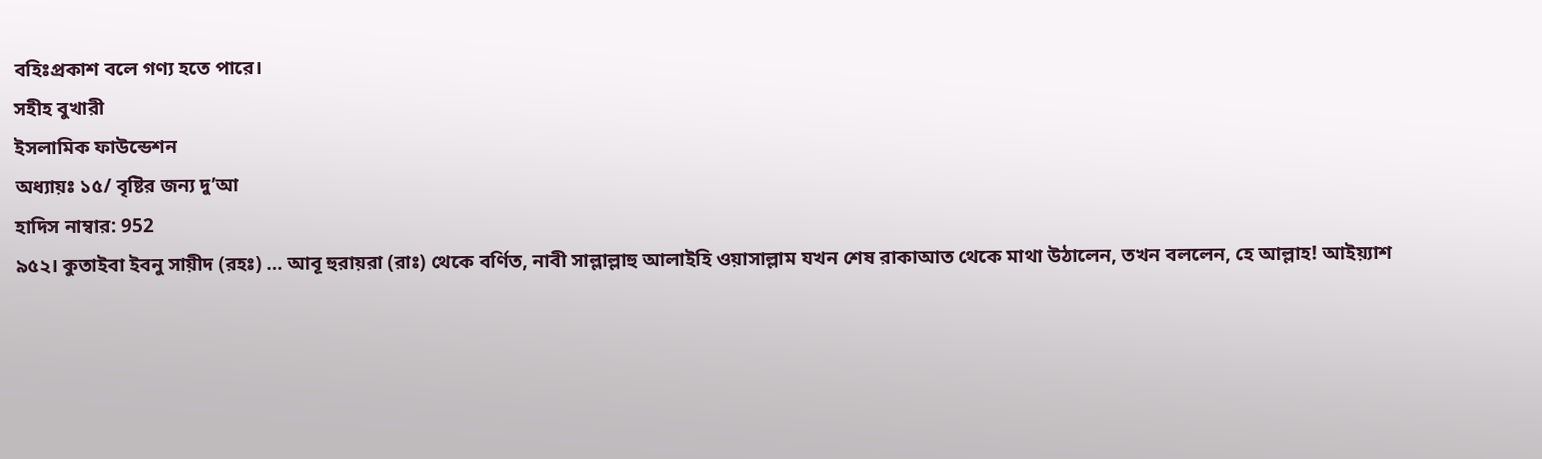বহিঃপ্রকাশ বলে গণ্য হতে পারে।
সহীহ বুখারী
ইসলামিক ফাউন্ডেশন
অধ্যায়ঃ ১৫/ বৃষ্টির জন্য দু’আ
হাদিস নাম্বার: 952
৯৫২। কুতাইবা ইবনু সায়ীদ (রহঃ) … আবূ হুরায়রা (রাঃ) থেকে বর্ণিত, নাবী সাল্লাল্লাহু আলাইহি ওয়াসাল্লাম যখন শেষ রাকাআত থেকে মাথা উঠালেন, তখন বললেন, হে আল্লাহ! আইয়্যাশ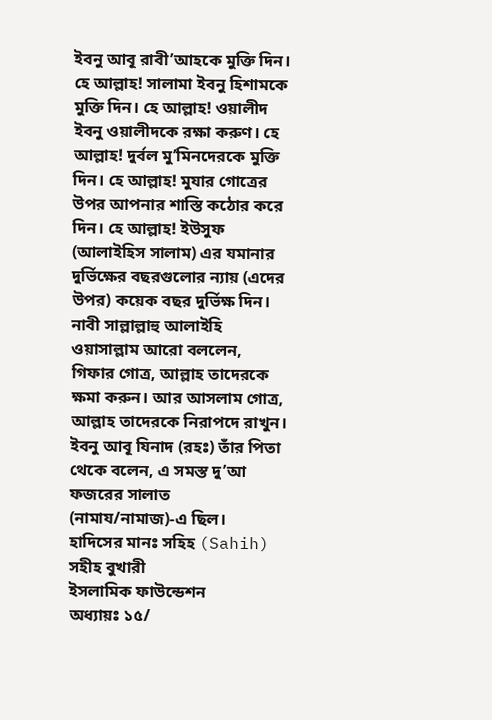ইবনু আবূ রাবী’আহকে মুক্তি দিন। হে আল্লাহ! সালামা ইবনু হিশামকে মুক্তি দিন। হে আল্লাহ! ওয়ালীদ ইবনু ওয়ালীদকে রক্ষা করুণ। হে আল্লাহ! দুর্বল মু’মিনদেরকে মুক্তি দিন। হে আল্লাহ! মুযার গোত্রের উপর আপনার শাস্তি কঠোর করে দিন। হে আল্লাহ! ইউসুফ (আলাইহিস সালাম) এর যমানার দুর্ভিক্ষের বছরগুলোর ন্যায় (এদের উপর) কয়েক বছর দুর্ভিক্ষ দিন। নাবী সাল্লাল্লাহু আলাইহি ওয়াসাল্লাম আরো বললেন, গিফার গোত্র, আল্লাহ তাদেরকে ক্ষমা করুন। আর আসলাম গোত্র, আল্লাহ তাদেরকে নিরাপদে রাখুন। ইবনু আবূ যিনাদ (রহঃ) তাঁর পিতা থেকে বলেন, এ সমস্ত দু’আ ফজরের সালাত (নামায/নামাজ)-এ ছিল।
হাদিসের মানঃ সহিহ (Sahih)
সহীহ বুখারী
ইসলামিক ফাউন্ডেশন
অধ্যায়ঃ ১৫/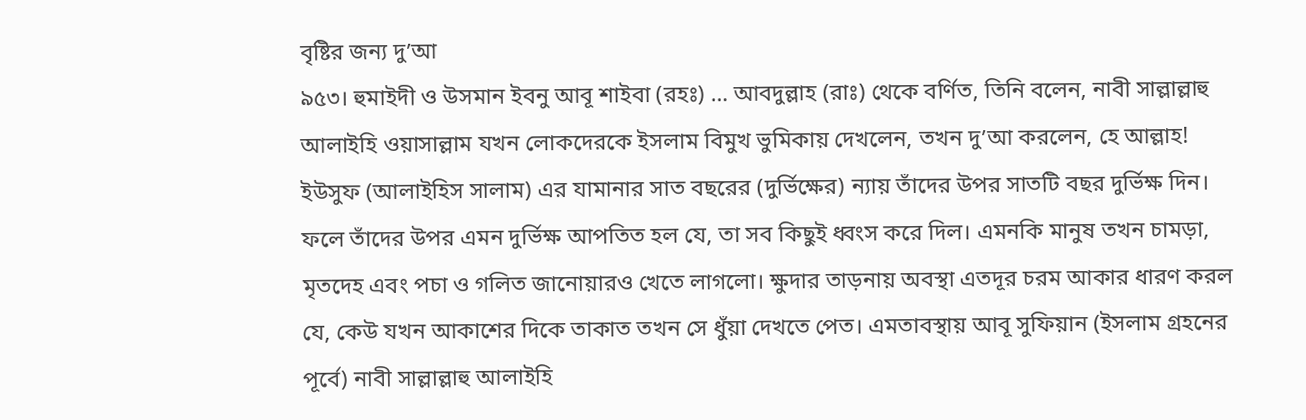বৃষ্টির জন্য দু’আ
৯৫৩। হুমাইদী ও উসমান ইবনু আবূ শাইবা (রহঃ) … আবদুল্লাহ (রাঃ) থেকে বর্ণিত, তিনি বলেন, নাবী সাল্লাল্লাহু আলাইহি ওয়াসাল্লাম যখন লোকদেরকে ইসলাম বিমুখ ভুমিকায় দেখলেন, তখন দু’আ করলেন, হে আল্লাহ! ইউসুফ (আলাইহিস সালাম) এর যামানার সাত বছরের (দুর্ভিক্ষের) ন্যায় তাঁদের উপর সাতটি বছর দুর্ভিক্ষ দিন। ফলে তাঁদের উপর এমন দুর্ভিক্ষ আপতিত হল যে, তা সব কিছুই ধ্বংস করে দিল। এমনকি মানুষ তখন চামড়া, মৃতদেহ এবং পচা ও গলিত জানোয়ারও খেতে লাগলো। ক্ষুদার তাড়নায় অবস্থা এতদূর চরম আকার ধারণ করল যে, কেউ যখন আকাশের দিকে তাকাত তখন সে ধুঁয়া দেখতে পেত। এমতাবস্থায় আবূ সুফিয়ান (ইসলাম গ্রহনের পূর্বে) নাবী সাল্লাল্লাহু আলাইহি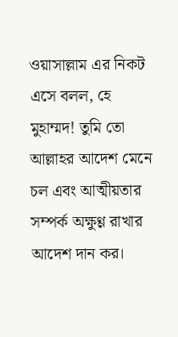ওয়াসাল্লাম এর নিকট এসে বলল, হে মুহাম্মদ! তুমি তো আল্লাহর আদেশ মেনে চল এবং আত্মীয়তার সম্পর্ক অক্ষুণ্ণ রাখার আদেশ দান কর।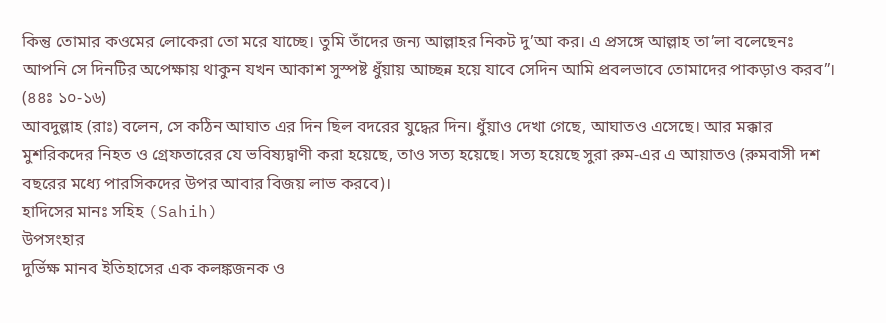কিন্তু তোমার কওমের লোকেরা তো মরে যাচ্ছে। তুমি তাঁদের জন্য আল্লাহর নিকট দু’আ কর। এ প্রসঙ্গে আল্লাহ তা’লা বলেছেনঃ
আপনি সে দিনটির অপেক্ষায় থাকুন যখন আকাশ সুস্পষ্ট ধুঁয়ায় আচ্ছন্ন হয়ে যাবে সেদিন আমি প্রবলভাবে তোমাদের পাকড়াও করব”। (৪৪ঃ ১০-১৬)
আবদুল্লাহ (রাঃ) বলেন, সে কঠিন আঘাত এর দিন ছিল বদরের যুদ্ধের দিন। ধুঁয়াও দেখা গেছে, আঘাতও এসেছে। আর মক্কার মুশরিকদের নিহত ও গ্রেফতারের যে ভবিষ্যদ্বাণী করা হয়েছে, তাও সত্য হয়েছে। সত্য হয়েছে সুরা রুম-এর এ আয়াতও (রুমবাসী দশ বছরের মধ্যে পারসিকদের উপর আবার বিজয় লাভ করবে)।
হাদিসের মানঃ সহিহ (Sahih)
উপসংহার
দুর্ভিক্ষ মানব ইতিহাসের এক কলঙ্কজনক ও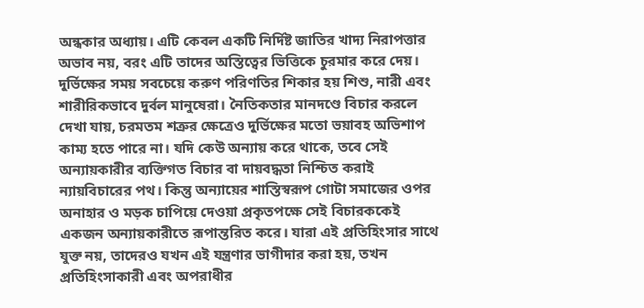অন্ধকার অধ্যায়। এটি কেবল একটি নির্দিষ্ট জাতির খাদ্য নিরাপত্তার অভাব নয়, বরং এটি তাদের অস্তিত্বের ভিত্তিকে চুরমার করে দেয়। দুর্ভিক্ষের সময় সবচেয়ে করুণ পরিণতির শিকার হয় শিশু, নারী এবং শারীরিকভাবে দুর্বল মানুষেরা। নৈতিকতার মানদণ্ডে বিচার করলে দেখা যায়, চরমতম শত্রুর ক্ষেত্রেও দুর্ভিক্ষের মতো ভয়াবহ অভিশাপ কাম্য হতে পারে না। যদি কেউ অন্যায় করে থাকে, তবে সেই অন্যায়কারীর ব্যক্তিগত বিচার বা দায়বদ্ধতা নিশ্চিত করাই ন্যায়বিচারের পথ। কিন্তু অন্যায়ের শাস্তিস্বরূপ গোটা সমাজের ওপর অনাহার ও মড়ক চাপিয়ে দেওয়া প্রকৃতপক্ষে সেই বিচারককেই একজন অন্যায়কারীতে রূপান্তরিত করে। যারা এই প্রতিহিংসার সাথে যুক্ত নয়, তাদেরও যখন এই যন্ত্রণার ভাগীদার করা হয়, তখন প্রতিহিংসাকারী এবং অপরাধীর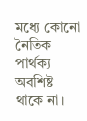মধ্যে কোনো নৈতিক পার্থক্য অবশিষ্ট থাকে না।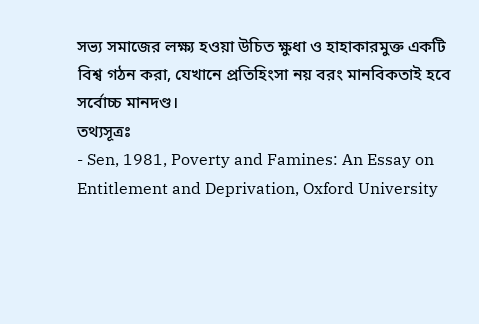সভ্য সমাজের লক্ষ্য হওয়া উচিত ক্ষুধা ও হাহাকারমুক্ত একটি বিশ্ব গঠন করা, যেখানে প্রতিহিংসা নয় বরং মানবিকতাই হবে সর্বোচ্চ মানদণ্ড।
তথ্যসূত্রঃ
- Sen, 1981, Poverty and Famines: An Essay on Entitlement and Deprivation, Oxford University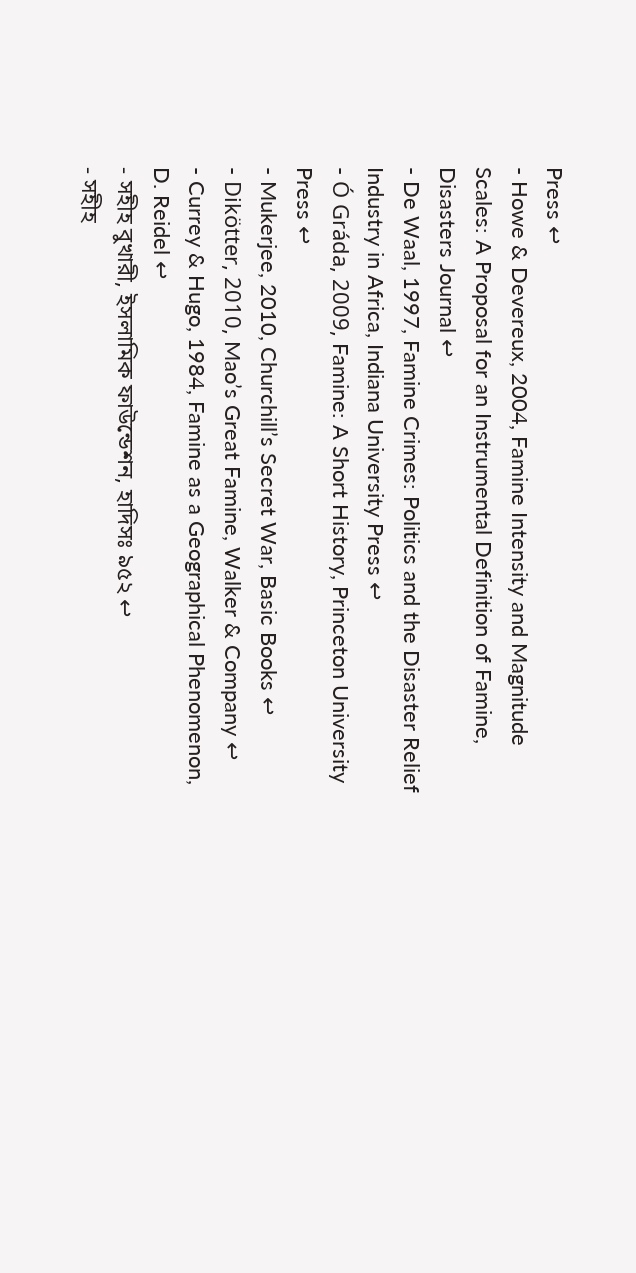Press ↩
- Howe & Devereux, 2004, Famine Intensity and Magnitude Scales: A Proposal for an Instrumental Definition of Famine, Disasters Journal ↩
- De Waal, 1997, Famine Crimes: Politics and the Disaster Relief Industry in Africa, Indiana University Press ↩
- Ó Gráda, 2009, Famine: A Short History, Princeton University Press ↩
- Mukerjee, 2010, Churchill’s Secret War, Basic Books ↩
- Dikötter, 2010, Mao’s Great Famine, Walker & Company ↩
- Currey & Hugo, 1984, Famine as a Geographical Phenomenon, D. Reidel ↩
- সহীহ বুখারী, ইসলামিক ফাউন্ডেশন, হাদিসঃ ৯৫২ ↩
- সহীহ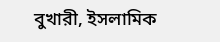বুখারী, ইসলামিক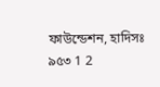ফাউন্ডেশন, হাদিসঃ ৯৫৩ 1 2